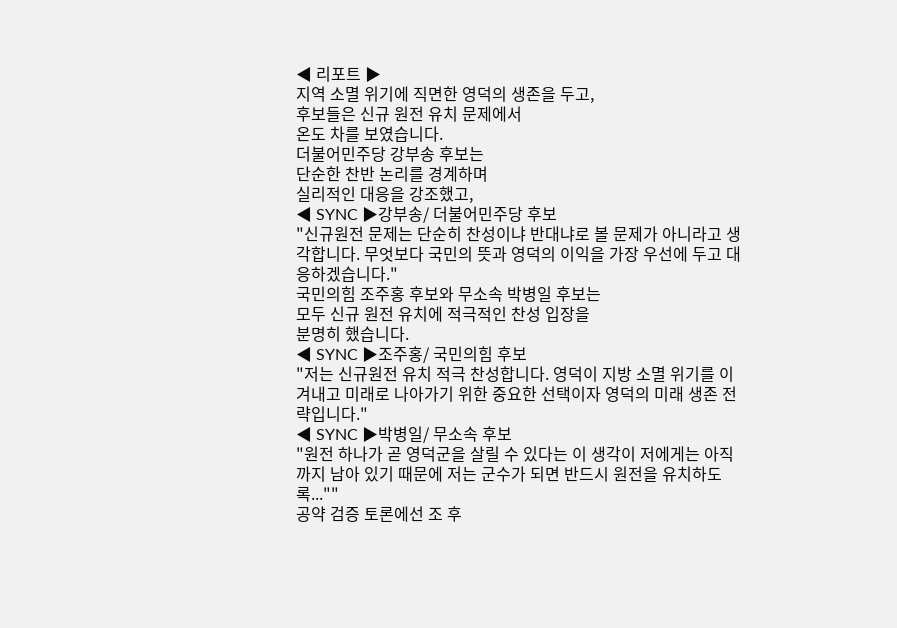◀ 리포트 ▶
지역 소멸 위기에 직면한 영덕의 생존을 두고,
후보들은 신규 원전 유치 문제에서
온도 차를 보였습니다.
더불어민주당 강부송 후보는
단순한 찬반 논리를 경계하며
실리적인 대응을 강조했고,
◀ SYNC ▶강부송/ 더불어민주당 후보
"신규원전 문제는 단순히 찬성이냐 반대냐로 볼 문제가 아니라고 생각합니다. 무엇보다 국민의 뜻과 영덕의 이익을 가장 우선에 두고 대응하겠습니다."
국민의힘 조주홍 후보와 무소속 박병일 후보는
모두 신규 원전 유치에 적극적인 찬성 입장을
분명히 했습니다.
◀ SYNC ▶조주홍/ 국민의힘 후보
"저는 신규원전 유치 적극 찬성합니다. 영덕이 지방 소멸 위기를 이겨내고 미래로 나아가기 위한 중요한 선택이자 영덕의 미래 생존 전략입니다."
◀ SYNC ▶박병일/ 무소속 후보
"원전 하나가 곧 영덕군을 살릴 수 있다는 이 생각이 저에게는 아직까지 남아 있기 때문에 저는 군수가 되면 반드시 원전을 유치하도록...""
공약 검증 토론에선 조 후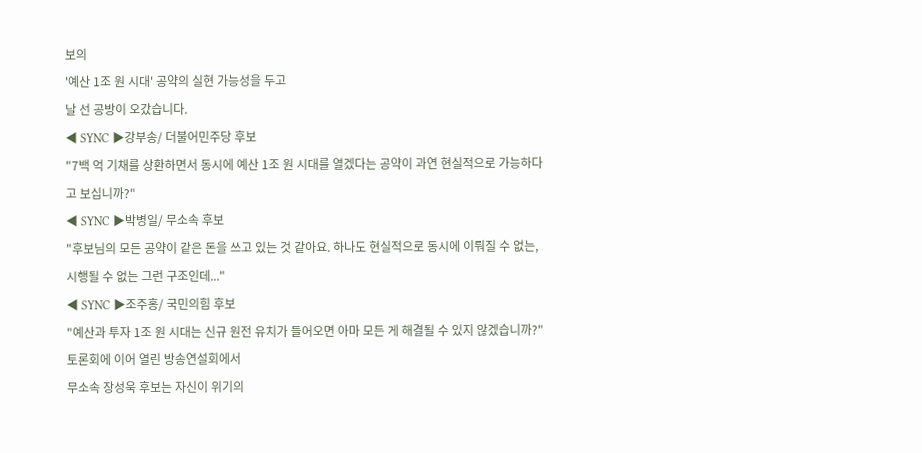보의
'예산 1조 원 시대' 공약의 실현 가능성을 두고
날 선 공방이 오갔습니다.
◀ SYNC ▶강부송/ 더불어민주당 후보
"7백 억 기채를 상환하면서 동시에 예산 1조 원 시대를 열겠다는 공약이 과연 현실적으로 가능하다고 보십니까?"
◀ SYNC ▶박병일/ 무소속 후보
"후보님의 모든 공약이 같은 돈을 쓰고 있는 것 같아요. 하나도 현실적으로 동시에 이뤄질 수 없는, 시행될 수 없는 그런 구조인데..."
◀ SYNC ▶조주홍/ 국민의힘 후보
"예산과 투자 1조 원 시대는 신규 원전 유치가 들어오면 아마 모든 게 해결될 수 있지 않겠습니까?"
토론회에 이어 열린 방송연설회에서
무소속 장성욱 후보는 자신이 위기의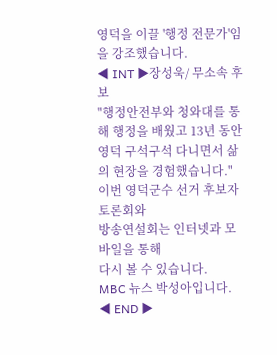영덕을 이끌 '행정 전문가'임을 강조했습니다.
◀ INT ▶장성욱/ 무소속 후보
"행정안전부와 청와대를 통해 행정을 배웠고 13년 동안 영덕 구석구석 다니면서 삶의 현장을 경험했습니다."
이번 영덕군수 선거 후보자토론회와
방송연설회는 인터넷과 모바일을 통해
다시 볼 수 있습니다.
MBC 뉴스 박성아입니다.
◀ END ▶